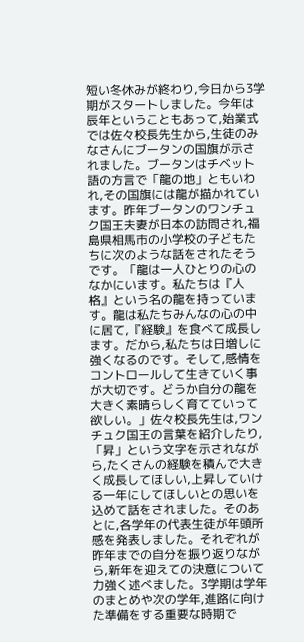短い冬休みが終わり,今日から3学期がスタートしました。今年は辰年ということもあって,始業式では佐々校長先生から,生徒のみなさんにブータンの国旗が示されました。ブータンはチベット語の方言で「龍の地」ともいわれ,その国旗には龍が描かれています。昨年ブータンのワンチュク国王夫妻が日本の訪問され,福島県相馬市の小学校の子どもたちに次のような話をされたそうです。「龍は一人ひとりの心のなかにいます。私たちは『人格』という名の龍を持っています。龍は私たちみんなの心の中に居て,『経験』を食べて成長します。だから,私たちは日増しに強くなるのです。そして,感情をコントロールして生きていく事が大切です。どうか自分の龍を大きく素晴らしく育てていって欲しい。」佐々校長先生は,ワンチュク国王の言葉を紹介したり,「昇」という文字を示されながら,たくさんの経験を積んで大きく成長してほしい,上昇していける一年にしてほしいとの思いを込めて話をされました。そのあとに,各学年の代表生徒が年頭所感を発表しました。それぞれが昨年までの自分を振り返りながら,新年を迎えての決意について力強く述べました。3学期は学年のまとめや次の学年,進路に向けた準備をする重要な時期で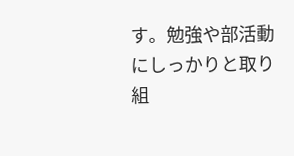す。勉強や部活動にしっかりと取り組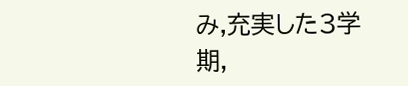み,充実した3学期,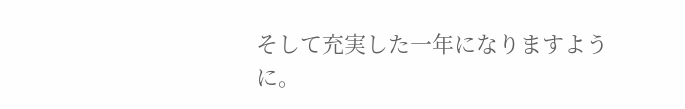そして充実した一年になりますように。